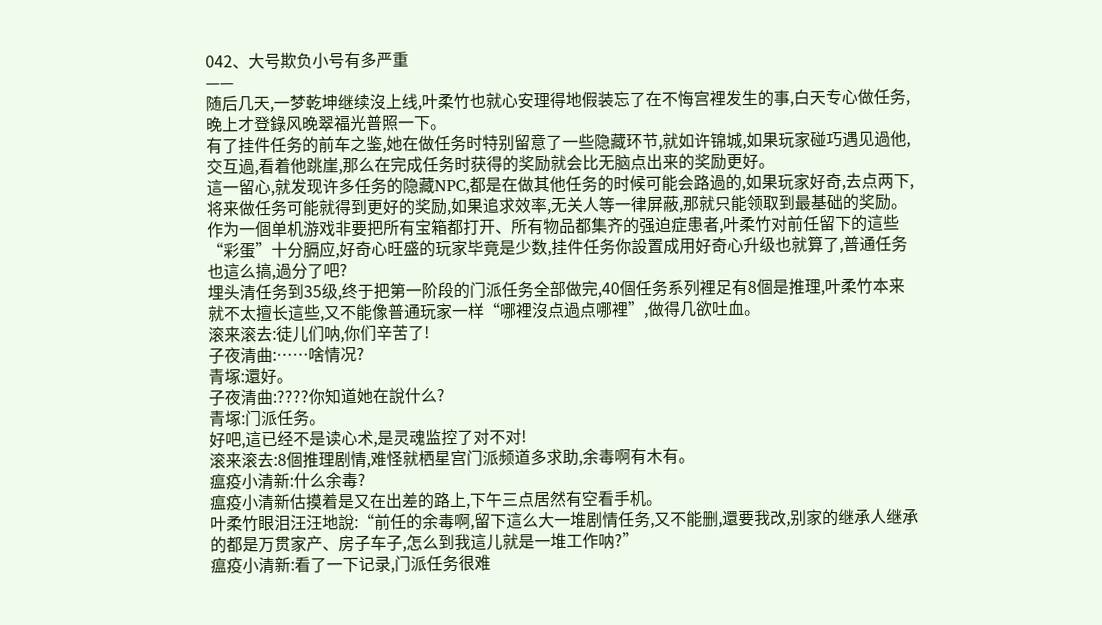042、大号欺负小号有多严重
——
随后几天,一梦乾坤继续沒上线,叶柔竹也就心安理得地假装忘了在不悔宫裡发生的事,白天专心做任务,晚上才登錄风晚翠福光普照一下。
有了挂件任务的前车之鉴,她在做任务时特别留意了一些隐藏环节,就如许锦城,如果玩家碰巧遇见過他,交互過,看着他跳崖,那么在完成任务时获得的奖励就会比无脑点出来的奖励更好。
這一留心,就发现许多任务的隐藏NPC,都是在做其他任务的时候可能会路過的,如果玩家好奇,去点两下,将来做任务可能就得到更好的奖励,如果追求效率,无关人等一律屏蔽,那就只能领取到最基础的奖励。
作为一個单机游戏非要把所有宝箱都打开、所有物品都集齐的强迫症患者,叶柔竹对前任留下的這些“彩蛋”十分膈应,好奇心旺盛的玩家毕竟是少数,挂件任务你設置成用好奇心升级也就算了,普通任务也這么搞,過分了吧?
埋头清任务到35级,终于把第一阶段的门派任务全部做完,40個任务系列裡足有8個是推理,叶柔竹本来就不太擅长這些,又不能像普通玩家一样“哪裡沒点過点哪裡”,做得几欲吐血。
滚来滚去:徒儿们呐,你们辛苦了!
子夜清曲:……啥情况?
青塚:還好。
子夜清曲:????你知道她在說什么?
青塚:门派任务。
好吧,這已经不是读心术,是灵魂监控了对不对!
滚来滚去:8個推理剧情,难怪就栖星宫门派频道多求助,余毒啊有木有。
瘟疫小清新:什么余毒?
瘟疫小清新估摸着是又在出差的路上,下午三点居然有空看手机。
叶柔竹眼泪汪汪地說:“前任的余毒啊,留下這么大一堆剧情任务,又不能删,還要我改,别家的继承人继承的都是万贯家产、房子车子,怎么到我這儿就是一堆工作呐?”
瘟疫小清新:看了一下记录,门派任务很难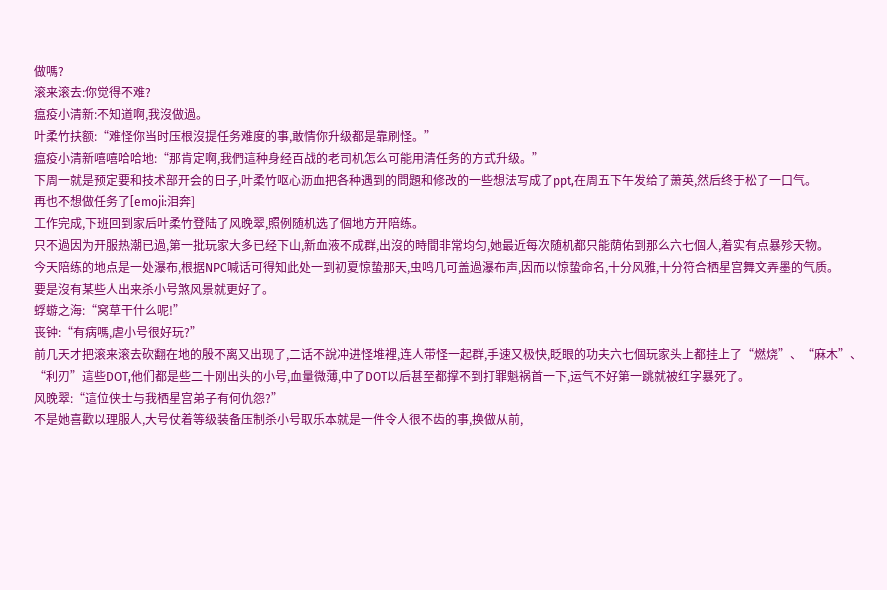做嗎?
滚来滚去:你觉得不难?
瘟疫小清新:不知道啊,我沒做過。
叶柔竹扶额:“难怪你当时压根沒提任务难度的事,敢情你升级都是靠刷怪。”
瘟疫小清新嘻嘻哈哈地:“那肯定啊,我們這种身经百战的老司机怎么可能用清任务的方式升级。”
下周一就是预定要和技术部开会的日子,叶柔竹呕心沥血把各种遇到的問題和修改的一些想法写成了ppt,在周五下午发给了萧英,然后终于松了一口气。
再也不想做任务了[emoji:泪奔]
工作完成,下班回到家后叶柔竹登陆了风晚翠,照例随机选了個地方开陪练。
只不過因为开服热潮已過,第一批玩家大多已经下山,新血液不成群,出沒的時間非常均匀,她最近每次随机都只能荫佑到那么六七個人,着实有点暴殄天物。
今天陪练的地点是一处瀑布,根据NPC喊话可得知此处一到初夏惊蛰那天,虫鸣几可盖過瀑布声,因而以惊蛰命名,十分风雅,十分符合栖星宫舞文弄墨的气质。
要是沒有某些人出来杀小号煞风景就更好了。
蜉蝣之海:“窝草干什么呢!”
丧钟:“有病嗎,虐小号很好玩?”
前几天才把滚来滚去砍翻在地的殷不离又出现了,二话不說冲进怪堆裡,连人带怪一起群,手速又极快,眨眼的功夫六七個玩家头上都挂上了“燃烧”、“麻木”、“利刃”這些DOT,他们都是些二十刚出头的小号,血量微薄,中了DOT以后甚至都撑不到打罪魁祸首一下,运气不好第一跳就被红字暴死了。
风晚翠:“這位侠士与我栖星宫弟子有何仇怨?”
不是她喜歡以理服人,大号仗着等级装备压制杀小号取乐本就是一件令人很不齿的事,换做从前,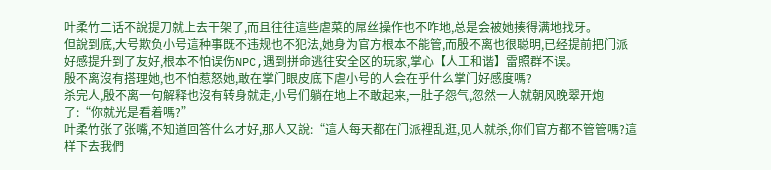叶柔竹二话不說提刀就上去干架了,而且往往這些虐菜的屌丝操作也不咋地,总是会被她揍得满地找牙。
但說到底,大号欺负小号這种事既不违规也不犯法,她身为官方根本不能管,而殷不离也很聪明,已经提前把门派好感提升到了友好,根本不怕误伤NPC,遇到拼命逃往安全区的玩家,掌心【人工和谐】雷照群不误。
殷不离沒有搭理她,也不怕惹怒她,敢在掌门眼皮底下虐小号的人会在乎什么掌门好感度嗎?
杀完人,殷不离一句解释也沒有转身就走,小号们躺在地上不敢起来,一肚子怨气,忽然一人就朝风晚翠开炮了:“你就光是看着嗎?”
叶柔竹张了张嘴,不知道回答什么才好,那人又說:“這人每天都在门派裡乱逛,见人就杀,你们官方都不管管嗎?這样下去我們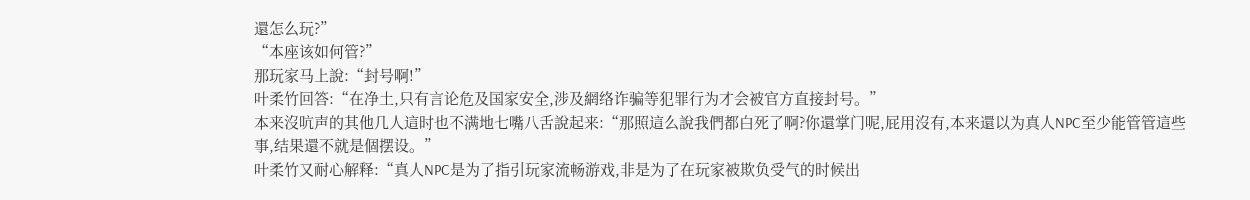還怎么玩?”
“本座该如何管?”
那玩家马上說:“封号啊!”
叶柔竹回答:“在净土,只有言论危及国家安全,涉及網络诈骗等犯罪行为才会被官方直接封号。”
本来沒吭声的其他几人這时也不满地七嘴八舌說起来:“那照這么說我們都白死了啊?你還掌门呢,屁用沒有,本来還以为真人NPC至少能管管這些事,结果還不就是個摆设。”
叶柔竹又耐心解释:“真人NPC是为了指引玩家流畅游戏,非是为了在玩家被欺负受气的时候出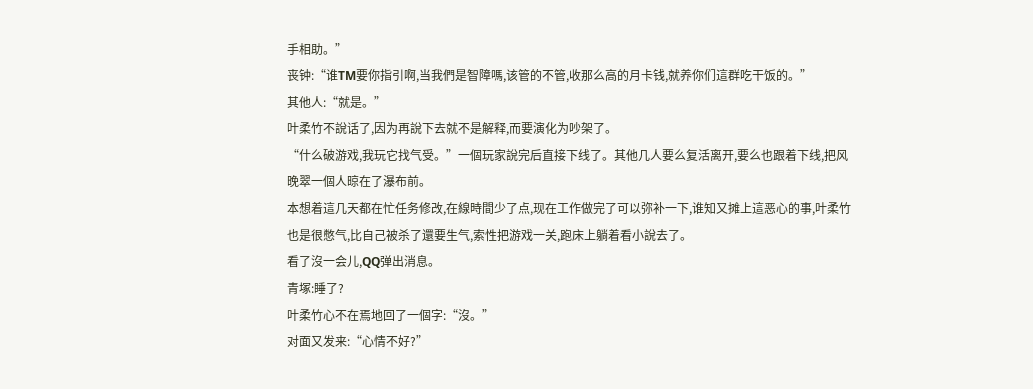手相助。”
丧钟:“谁TM要你指引啊,当我們是智障嗎,该管的不管,收那么高的月卡钱,就养你们這群吃干饭的。”
其他人:“就是。”
叶柔竹不說话了,因为再說下去就不是解释,而要演化为吵架了。
“什么破游戏,我玩它找气受。”一個玩家說完后直接下线了。其他几人要么复活离开,要么也跟着下线,把风晚翠一個人晾在了瀑布前。
本想着這几天都在忙任务修改,在線時間少了点,现在工作做完了可以弥补一下,谁知又摊上這恶心的事,叶柔竹也是很憋气,比自己被杀了還要生气,索性把游戏一关,跑床上躺着看小說去了。
看了沒一会儿,QQ弹出消息。
青塚:睡了?
叶柔竹心不在焉地回了一個字:“沒。”
对面又发来:“心情不好?”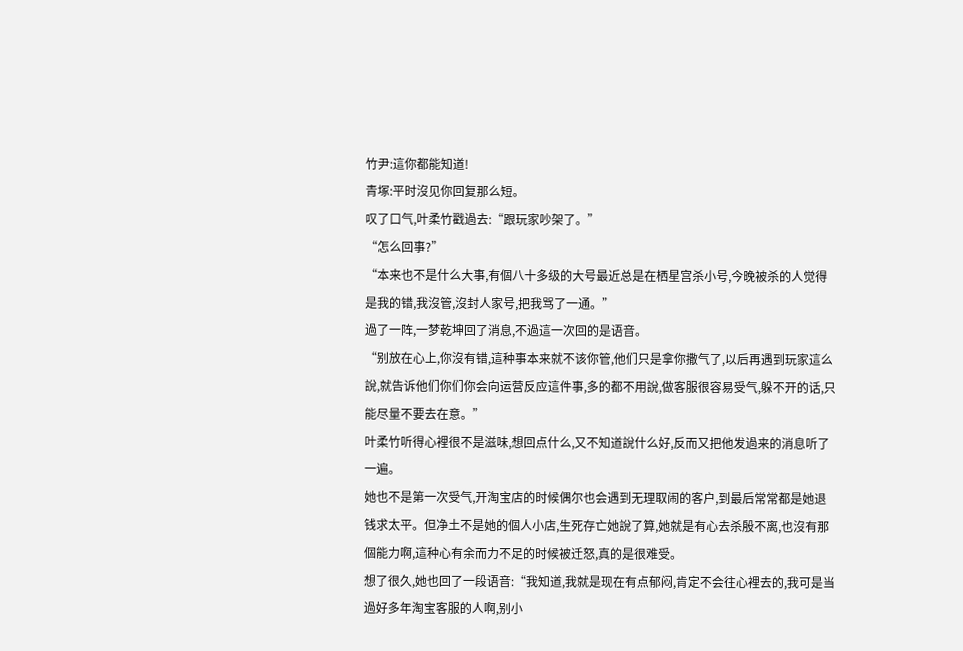竹尹:這你都能知道!
青塚:平时沒见你回复那么短。
叹了口气,叶柔竹戳過去:“跟玩家吵架了。”
“怎么回事?”
“本来也不是什么大事,有個八十多级的大号最近总是在栖星宫杀小号,今晚被杀的人觉得是我的错,我沒管,沒封人家号,把我骂了一通。”
過了一阵,一梦乾坤回了消息,不過這一次回的是语音。
“别放在心上,你沒有错,這种事本来就不该你管,他们只是拿你撒气了,以后再遇到玩家這么說,就告诉他们你们你会向运营反应這件事,多的都不用說,做客服很容易受气,躲不开的话,只能尽量不要去在意。”
叶柔竹听得心裡很不是滋味,想回点什么,又不知道說什么好,反而又把他发過来的消息听了一遍。
她也不是第一次受气,开淘宝店的时候偶尔也会遇到无理取闹的客户,到最后常常都是她退钱求太平。但净土不是她的個人小店,生死存亡她說了算,她就是有心去杀殷不离,也沒有那個能力啊,這种心有余而力不足的时候被迁怒,真的是很难受。
想了很久,她也回了一段语音:“我知道,我就是现在有点郁闷,肯定不会往心裡去的,我可是当過好多年淘宝客服的人啊,别小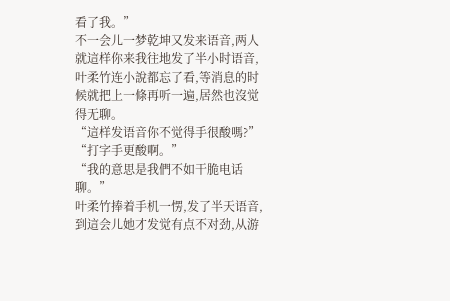看了我。”
不一会儿一梦乾坤又发来语音,两人就這样你来我往地发了半小时语音,叶柔竹连小說都忘了看,等消息的时候就把上一條再听一遍,居然也沒觉得无聊。
“這样发语音你不觉得手很酸嗎?”
“打字手更酸啊。”
“我的意思是我們不如干脆电话聊。”
叶柔竹捧着手机一愣,发了半天语音,到這会儿她才发觉有点不对劲,从游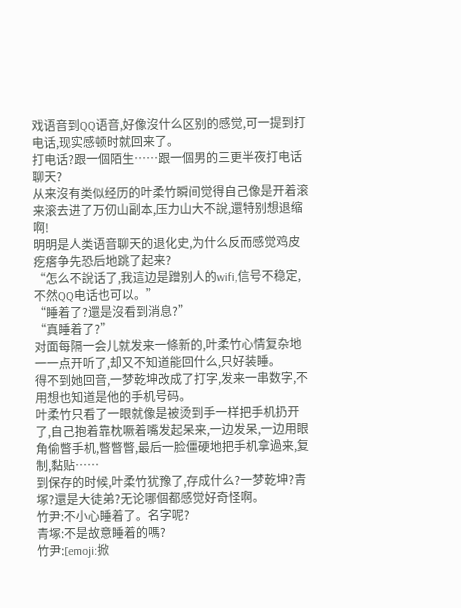戏语音到QQ语音,好像沒什么区别的感觉,可一提到打电话,现实感顿时就回来了。
打电话?跟一個陌生……跟一個男的三更半夜打电话聊天?
从来沒有类似经历的叶柔竹瞬间觉得自己像是开着滚来滚去进了万仞山副本,压力山大不說,還特别想退缩啊!
明明是人类语音聊天的退化史,为什么反而感觉鸡皮疙瘩争先恐后地跳了起来?
“怎么不說话了,我這边是蹭别人的wifi,信号不稳定,不然QQ电话也可以。”
“睡着了?還是沒看到消息?”
“真睡着了?”
对面每隔一会儿就发来一條新的,叶柔竹心情复杂地一一点开听了,却又不知道能回什么,只好装睡。
得不到她回音,一梦乾坤改成了打字,发来一串数字,不用想也知道是他的手机号码。
叶柔竹只看了一眼就像是被烫到手一样把手机扔开了,自己抱着靠枕噘着嘴发起呆来,一边发呆,一边用眼角偷瞥手机,瞥瞥瞥,最后一脸僵硬地把手机拿過来,复制,黏贴……
到保存的时候,叶柔竹犹豫了,存成什么?一梦乾坤?青塚?還是大徒弟?无论哪個都感觉好奇怪啊。
竹尹:不小心睡着了。名字呢?
青塚:不是故意睡着的嗎?
竹尹:[emoji:掀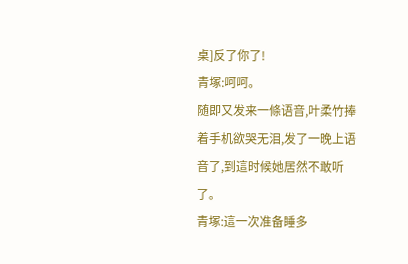桌]反了你了!
青塚:呵呵。
随即又发来一條语音,叶柔竹捧着手机欲哭无泪,发了一晚上语音了,到這时候她居然不敢听了。
青塚:這一次准备睡多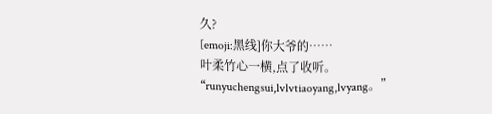久?
[emoji:黑线]你大爷的……
叶柔竹心一横,点了收听。
“runyuchengsui,lvlvtiaoyang,lvyang。”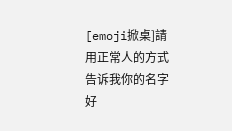[emoji掀桌]請用正常人的方式告诉我你的名字好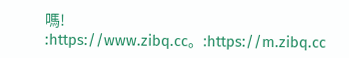嗎!
:https://www.zibq.cc。:https://m.zibq.cc